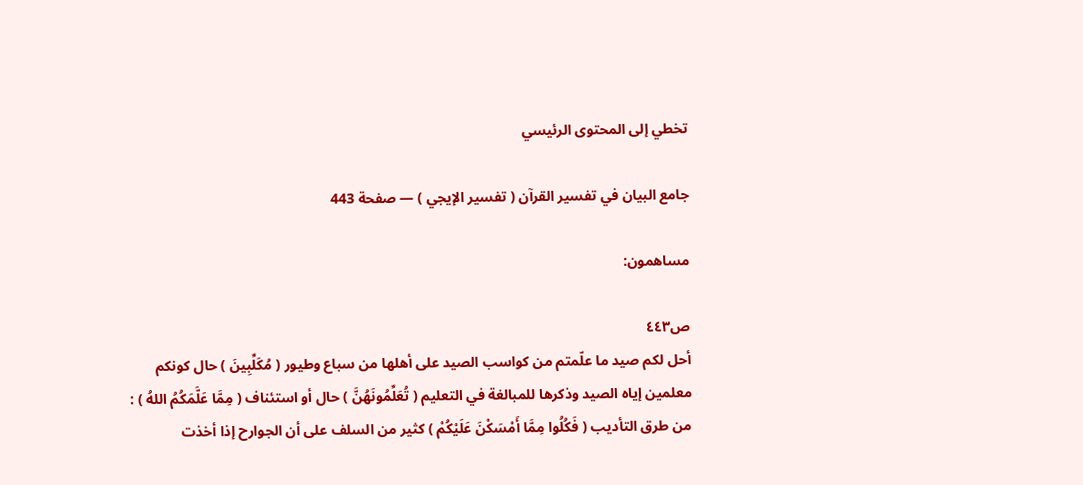تخطي إلى المحتوى الرئيسي

جامع البيان في تفسير القرآن ( تفسير الإيجي ) — صفحة 443

مساهمون:

ص٤٤٣
أحل لكم صيد ما علّمتم من كواسب الصيد على أهلها من سباع وطيور ( مُكَلِّبِينَ ) حال كونكم معلمين إياه الصيد وذكرها للمبالغة في التعليم ( تُعَلِّمُونَهُنَّ ) حال أو استئناف ( مِمَّا عَلَّمَكُمُ اللهُ ) : من طرق التأديب ( فَكُلُوا مِمَّا أَمْسَكْنَ عَلَيْكُمْ ) كثير من السلف على أن الجوارح إذا أخذت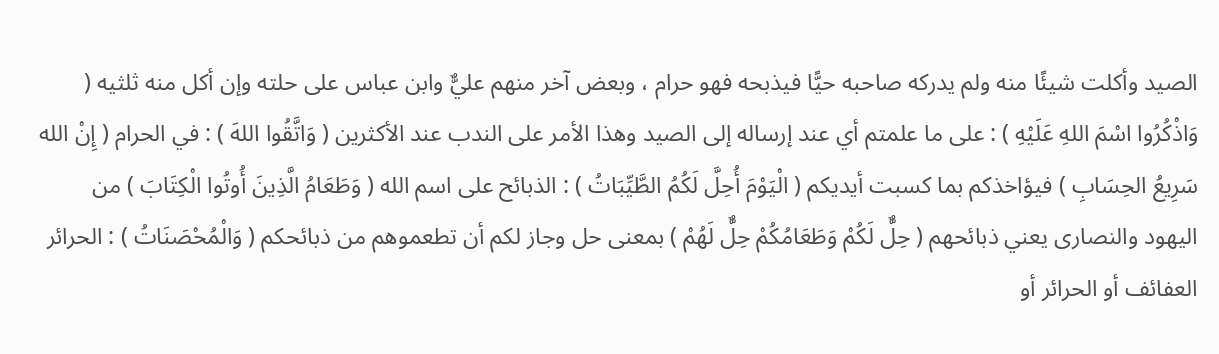الصيد وأكلت شيئًا منه ولم يدركه صاحبه حيًّا فيذبحه فهو حرام ، وبعض آخر منهم عليٌّ وابن عباس على حلته وإن أكل منه ثلثيه ( وَاذْكُرُوا اسْمَ اللهِ عَلَيْهِ ) : على ما علمتم أي عند إرساله إلى الصيد وهذا الأمر على الندب عند الأكثرين ( وَاتَّقُوا اللهَ ) : في الحرام ( إِنْ الله سَرِيعُ الحِسَابِ ) فيؤاخذكم بما كسبت أيديكم ( الْيَوْمَ أُحِلَّ لَكُمُ الطَّيِّبَاتُ ) : الذبائح على اسم الله ( وَطَعَامُ الَّذِينَ أُوتُوا الْكِتَابَ ) من اليهود والنصارى يعني ذبائحهم ( حِلٌّ لَكُمْ وَطَعَامُكُمْ حِلٌّ لَهُمْ ) بمعنى حل وجاز لكم أن تطعموهم من ذبائحكم ( وَالْمُحْصَنَاتُ ) : الحرائر العفائف أو الحرائر أو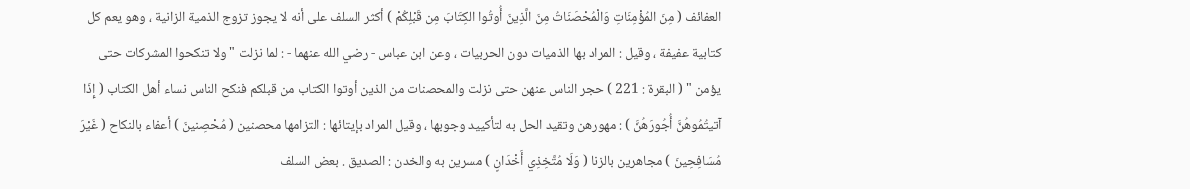العفائف ( مِنَ المُؤْمِنَاتِ وَالْمُحْصَنَاتُ مِنَ الَّذِينَ أُوتُوا الكِتَابَ مِن قَبْلِكُمْ ) أكثر السلف على أنه لا يجوز تزوج الذمية الزانية ، وهو يعم كل كتابية عفيفة ، وقيل : المراد بها الذميات دون الحربيات ، وعن ابن عباس - رضي الله عنهما - : لما نزلت " ولا تنكحوا المشركات حتى يؤمن " ( البقرة : 221 ) حجر الناس عنهن حتى نزلت والمحصنات من الذين أوتوا الكتاب من قبلكم فنكح الناس نساء أهل الكتاب ( إِذَا آتيتُمُوهُنَّ أُجُورَهُنَّ ) : مهورهن وتقيد الحل به لتأكييد وجوبها ، وقيل المراد بإيتائها : التزامها محصنين ( مُحْصِنينَ ) أعفاء بالنكاح ( غَيْرَ مُسَافِحِينَ ) مجاهرين بالزنا ( وَلَا مُتَّخِذِي أَخْدَانٍ ) مسرين به والخدن : الصديق . بعض السلف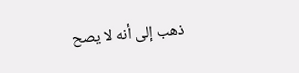ذهب إلى أنه لا يصح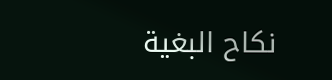نكاح البغية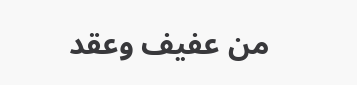من عفيف وعقد